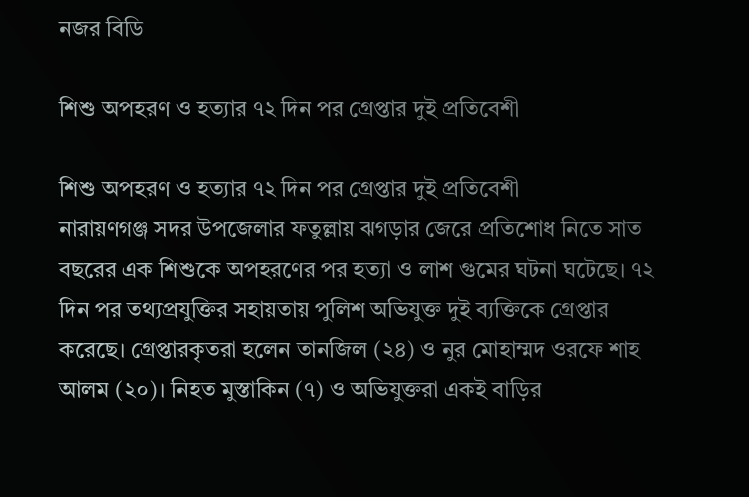নজর বিডি

শিশু অপহরণ ও হত্যার ৭২ দিন পর গ্রেপ্তার দুই প্রতিবেশী

শিশু অপহরণ ও হত্যার ৭২ দিন পর গ্রেপ্তার দুই প্রতিবেশী
নারায়ণগঞ্জ সদর উপজেলার ফতুল্লায় ঝগড়ার জেরে প্রতিশোধ নিতে সাত বছরের এক শিশুকে অপহরণের পর হত্যা ও লাশ গুমের ঘটনা ঘটেছে। ৭২ দিন পর তথ্যপ্রযুক্তির সহায়তায় পুলিশ অভিযুক্ত দুই ব্যক্তিকে গ্রেপ্তার করেছে। গ্রেপ্তারকৃতরা হলেন তানজিল (২৪) ও নুর মোহাম্মদ ওরফে শাহ আলম (২০)। নিহত মুস্তাকিন (৭) ও অভিযুক্তরা একই বাড়ির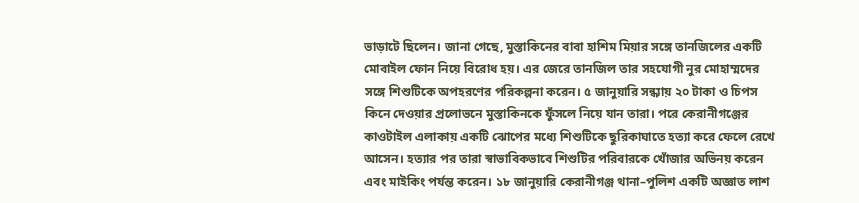ভাড়াটে ছিলেন। জানা গেছে, মুস্তাকিনের বাবা হাশিম মিয়ার সঙ্গে তানজিলের একটি মোবাইল ফোন নিয়ে বিরোধ হয়। এর জেরে তানজিল তার সহযোগী নুর মোহাম্মদের সঙ্গে শিশুটিকে অপহরণের পরিকল্পনা করেন। ৫ জানুয়ারি সন্ধ্যায় ২০ টাকা ও চিপস কিনে দেওয়ার প্রলোভনে মুস্তাকিনকে ফুঁসলে নিয়ে যান তারা। পরে কেরানীগঞ্জের কাওটাইল এলাকায় একটি ঝোপের মধ্যে শিশুটিকে ছুরিকাঘাতে হত্যা করে ফেলে রেখে আসেন। হত্যার পর তারা স্বাভাবিকভাবে শিশুটির পরিবারকে খোঁজার অভিনয় করেন এবং মাইকিং পর্যন্ত করেন। ১৮ জানুয়ারি কেরানীগঞ্জ থানা–পুলিশ একটি অজ্ঞাত লাশ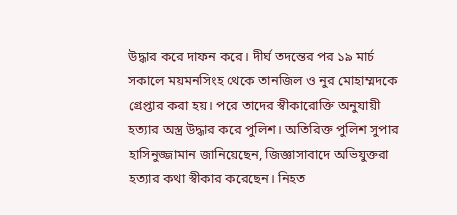উদ্ধার করে দাফন করে। দীর্ঘ তদন্তের পর ১৯ মার্চ সকালে ময়মনসিংহ থেকে তানজিল ও নুর মোহাম্মদকে গ্রেপ্তার করা হয়। পরে তাদের স্বীকারোক্তি অনুযায়ী হত্যার অস্ত্র উদ্ধার করে পুলিশ। অতিরিক্ত পুলিশ সুপার হাসিনুজ্জামান জানিয়েছেন, জিজ্ঞাসাবাদে অভিযুক্তরা হত্যার কথা স্বীকার করেছেন। নিহত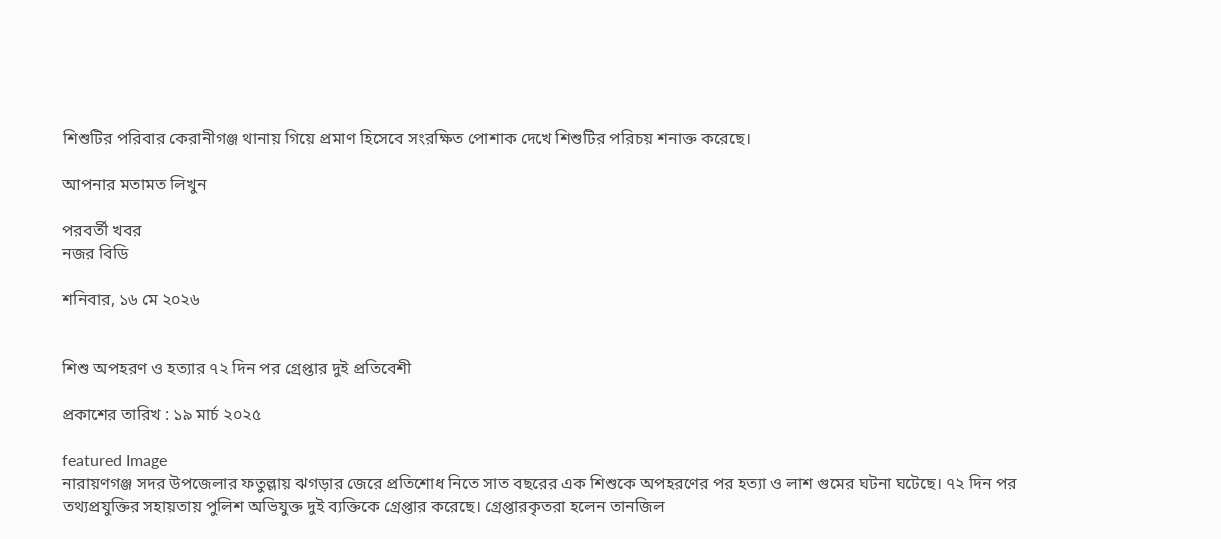শিশুটির পরিবার কেরানীগঞ্জ থানায় গিয়ে প্রমাণ হিসেবে সংরক্ষিত পোশাক দেখে শিশুটির পরিচয় শনাক্ত করেছে।

আপনার মতামত লিখুন

পরবর্তী খবর
নজর বিডি

শনিবার, ১৬ মে ২০২৬


শিশু অপহরণ ও হত্যার ৭২ দিন পর গ্রেপ্তার দুই প্রতিবেশী

প্রকাশের তারিখ : ১৯ মার্চ ২০২৫

featured Image
নারায়ণগঞ্জ সদর উপজেলার ফতুল্লায় ঝগড়ার জেরে প্রতিশোধ নিতে সাত বছরের এক শিশুকে অপহরণের পর হত্যা ও লাশ গুমের ঘটনা ঘটেছে। ৭২ দিন পর তথ্যপ্রযুক্তির সহায়তায় পুলিশ অভিযুক্ত দুই ব্যক্তিকে গ্রেপ্তার করেছে। গ্রেপ্তারকৃতরা হলেন তানজিল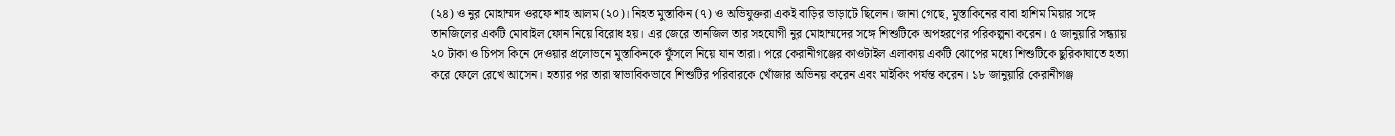(২৪) ও নুর মোহাম্মদ ওরফে শাহ আলম (২০)। নিহত মুস্তাকিন (৭) ও অভিযুক্তরা একই বাড়ির ভাড়াটে ছিলেন। জানা গেছে, মুস্তাকিনের বাবা হাশিম মিয়ার সঙ্গে তানজিলের একটি মোবাইল ফোন নিয়ে বিরোধ হয়। এর জেরে তানজিল তার সহযোগী নুর মোহাম্মদের সঙ্গে শিশুটিকে অপহরণের পরিকল্পনা করেন। ৫ জানুয়ারি সন্ধ্যায় ২০ টাকা ও চিপস কিনে দেওয়ার প্রলোভনে মুস্তাকিনকে ফুঁসলে নিয়ে যান তারা। পরে কেরানীগঞ্জের কাওটাইল এলাকায় একটি ঝোপের মধ্যে শিশুটিকে ছুরিকাঘাতে হত্যা করে ফেলে রেখে আসেন। হত্যার পর তারা স্বাভাবিকভাবে শিশুটির পরিবারকে খোঁজার অভিনয় করেন এবং মাইকিং পর্যন্ত করেন। ১৮ জানুয়ারি কেরানীগঞ্জ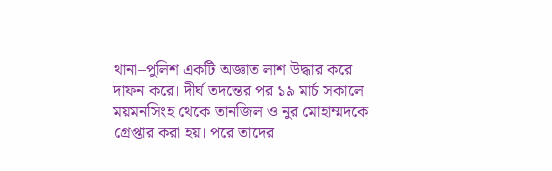থানা–পুলিশ একটি অজ্ঞাত লাশ উদ্ধার করে দাফন করে। দীর্ঘ তদন্তের পর ১৯ মার্চ সকালে ময়মনসিংহ থেকে তানজিল ও নুর মোহাম্মদকে গ্রেপ্তার করা হয়। পরে তাদের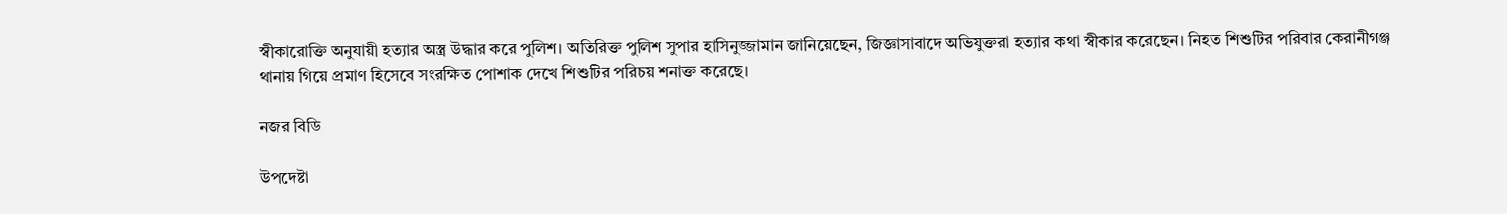স্বীকারোক্তি অনুযায়ী হত্যার অস্ত্র উদ্ধার করে পুলিশ। অতিরিক্ত পুলিশ সুপার হাসিনুজ্জামান জানিয়েছেন, জিজ্ঞাসাবাদে অভিযুক্তরা হত্যার কথা স্বীকার করেছেন। নিহত শিশুটির পরিবার কেরানীগঞ্জ থানায় গিয়ে প্রমাণ হিসেবে সংরক্ষিত পোশাক দেখে শিশুটির পরিচয় শনাক্ত করেছে।

নজর বিডি

উপদেষ্টা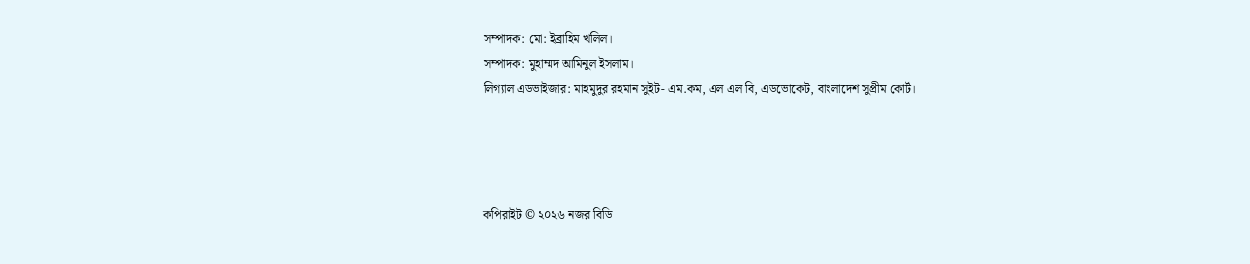সম্পাদক: মো: ইব্রাহিম খলিল।
সম্পাদক: মুহাম্মদ আমিনুল ইসলাম।
লিগ্যাল এডভাইজার: মাহমুদুর রহমান সুইট- এম.কম, এল এল বি, এডভোকেট, বাংলাদেশ সুপ্রীম কোর্ট।




কপিরাইট © ২০২৬ নজর বিডি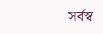সর্বস্ব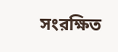সংরক্ষিত